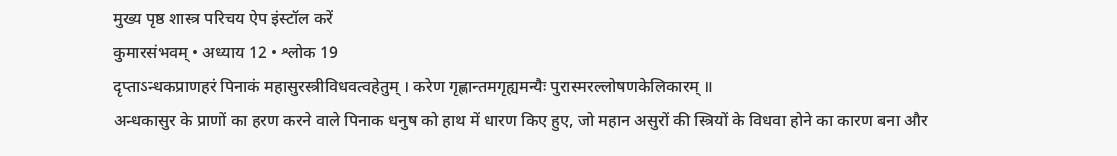मुख्य पृष्ठ शास्त्र परिचय ऐप इंस्टॉल करें
कुमारसंभवम् • अध्याय 12 • श्लोक 19
दृप्ताऽन्धकप्राणहरं पिनाकं महासुरस्त्रीविधवत्वहेतुम् । करेण गृह्णान्तमगृह्यमन्यैः पुरास्मरल्लोषणकेलिकारम् ॥
अन्धकासुर के प्राणों का हरण करने वाले पिनाक धनुष को हाथ में धारण किए हुए, जो महान असुरों की स्त्रियों के विधवा होने का कारण बना और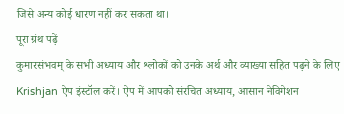जिसे अन्य कोई धारण नहीं कर सकता था।
पूरा ग्रंथ पढ़ें
कुमारसंभवम् के सभी अध्याय और श्लोकों को उनके अर्थ और व्याख्या सहित पढ़ने के लिए Krishjan ऐप इंस्टॉल करें। ऐप में आपको संरचित अध्याय, आसान नेविगेशन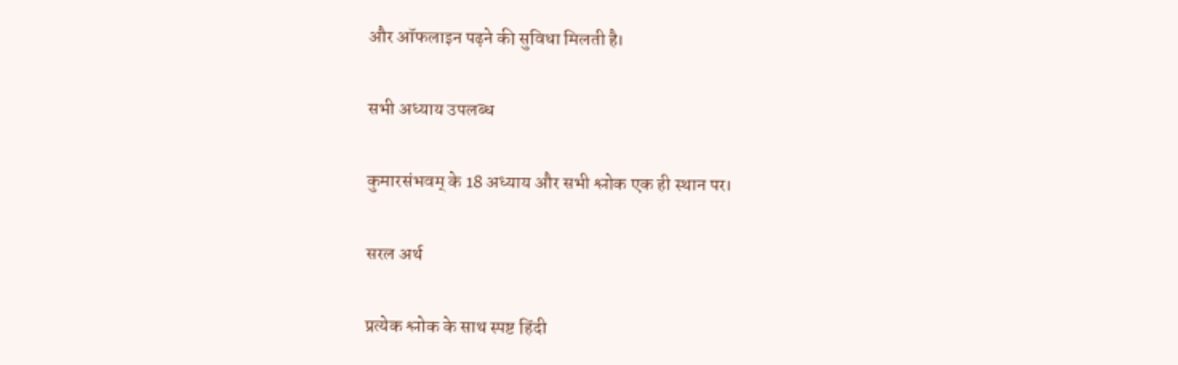और ऑफलाइन पढ़ने की सुविधा मिलती है।

सभी अध्याय उपलब्ध

कुमारसंभवम् के 18 अध्याय और सभी श्लोक एक ही स्थान पर।

सरल अर्थ

प्रत्येक श्लोक के साथ स्पष्ट हिंदी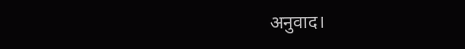अनुवाद।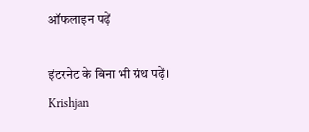ऑफलाइन पढ़ें

इंटरनेट के बिना भी ग्रंथ पढ़ें।
Krishjan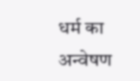धर्म का अन्वेषण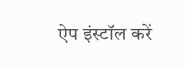ऐप इंस्टॉल करें